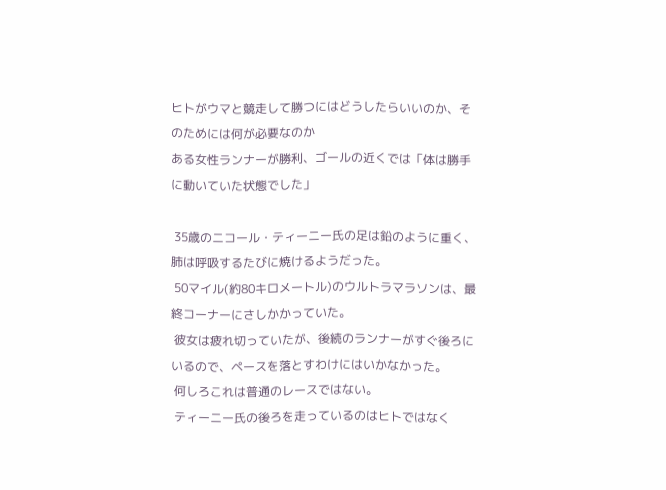ヒトがウマと競走して勝つにはどうしたらいいのか、そのためには何が必要なのか
ある女性ランナーが勝利、ゴールの近くでは「体は勝手に動いていた状態でした」

 35歳のニコール・ティーニー氏の足は鉛のように重く、肺は呼吸するたびに焼けるようだった。
 50マイル(約80キロメートル)のウルトラマラソンは、最終コーナーにさしかかっていた。
 彼女は疲れ切っていたが、後続のランナーがすぐ後ろにいるので、ペースを落とすわけにはいかなかった。
 何しろこれは普通のレースではない。
 ティーニー氏の後ろを走っているのはヒトではなく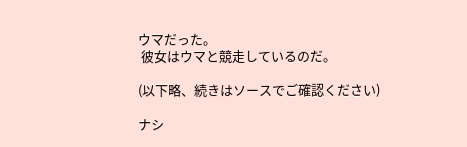ウマだった。
 彼女はウマと競走しているのだ。

(以下略、続きはソースでご確認ください)

ナシ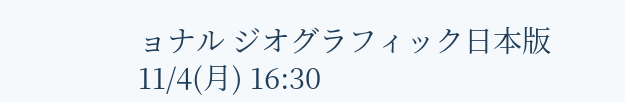ョナル ジオグラフィック日本版 11/4(月) 16:30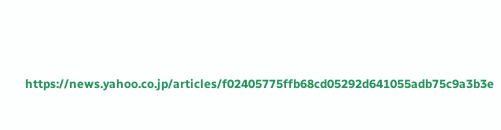https://news.yahoo.co.jp/articles/f02405775ffb68cd05292d641055adb75c9a3b3e